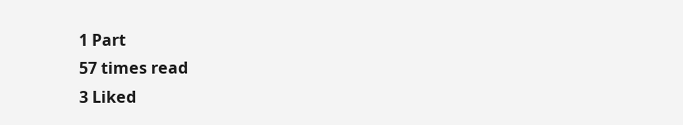1 Part
57 times read
3 Liked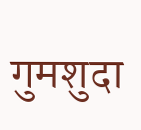गुमशुदा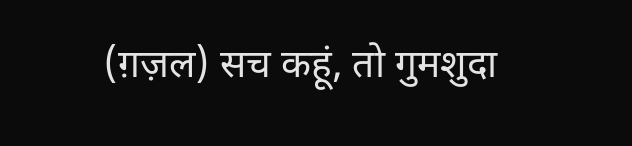(ग़ज़ल) सच कहूं, तो गुमशुदा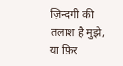ज़िन्दगी की तलाश है मुझे, या फ़िर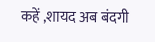कहें ,शायद अब बंदगी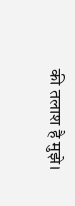की तलाश है मुझे।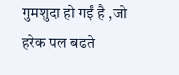गुमशुदा हो गईं है ,जो हरेक पल बढते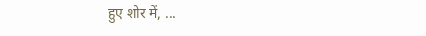हुए शोर में, ...